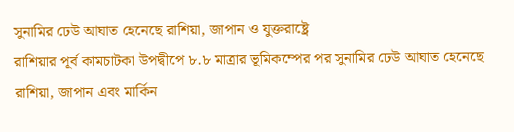সুনামির ঢেউ আঘাত হেনেছে রাশিয়া, জাপান ও যুক্তরাষ্ট্রে
রাশিয়ার পূর্ব কামচাটকা উপদ্বীপে ৮.৮ মাত্রার ভূমিকম্পের পর সুনামির ঢেউ আঘাত হেনেছে রাশিয়া, জাপান এবং মার্কিন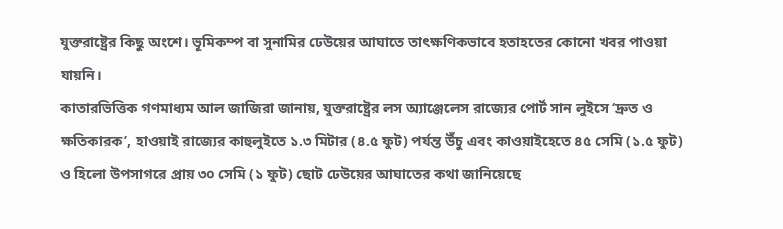যুক্তরাষ্ট্রের কিছু অংশে। ভূমিকম্প বা সুনামির ঢেউয়ের আঘাতে তাৎক্ষণিকভাবে হতাহতের কোনো খবর পাওয়া যায়নি।
কাতারভিত্তিক গণমাধ্যম আল জাজিরা জানায়, যুক্তরাষ্ট্রের লস অ্যাঞ্জেলেস রাজ্যের পোর্ট সান লুইসে ‘দ্রুত ও ক্ষতিকারক’, হাওয়াই রাজ্যের কাহুলুইতে ১.৩ মিটার (৪.৫ ফুট) পর্যন্ত উঁচু এবং কাওয়াইহেতে ৪৫ সেমি (১.৫ ফুট) ও হিলো উপসাগরে প্রায় ৩০ সেমি (১ ফুট) ছোট ঢেউয়ের আঘাতের কথা জানিয়েছে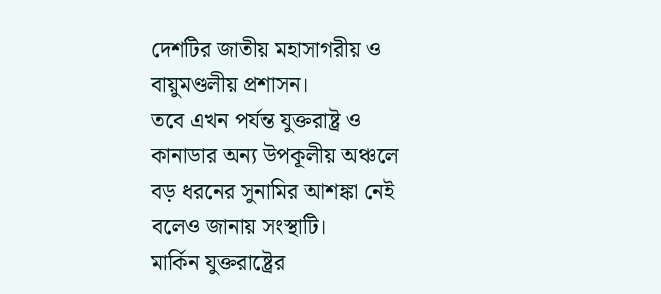দেশটির জাতীয় মহাসাগরীয় ও বায়ুমণ্ডলীয় প্রশাসন।
তবে এখন পর্যন্ত যুক্তরাষ্ট্র ও কানাডার অন্য উপকূলীয় অঞ্চলে বড় ধরনের সুনামির আশঙ্কা নেই বলেও জানায় সংস্থাটি।
মার্কিন যুক্তরাষ্ট্রের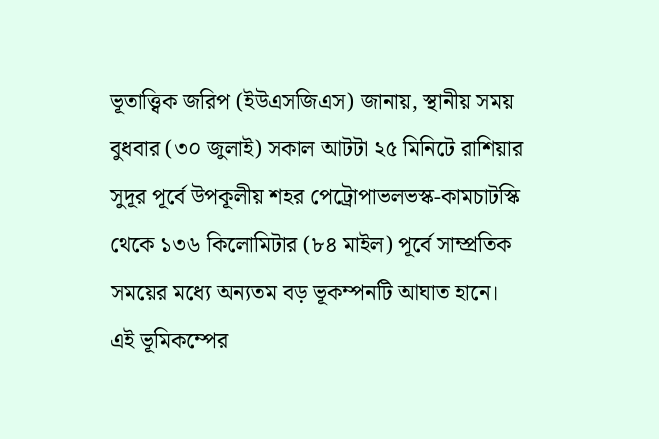ভূতাত্ত্বিক জরিপ (ইউএসজিএস) জানায়, স্থানীয় সময় বুধবার (৩০ জুলাই) সকাল আটটা ২৫ মিনিটে রাশিয়ার সুদূর পূর্বে উপকূলীয় শহর পেট্রোপাভলভস্ক-কামচাটস্কি থেকে ১৩৬ কিলোমিটার (৮৪ মাইল) পূর্বে সাম্প্রতিক সময়ের মধ্যে অন্যতম বড় ভূকম্পনটি আঘাত হানে।
এই ভূমিকম্পের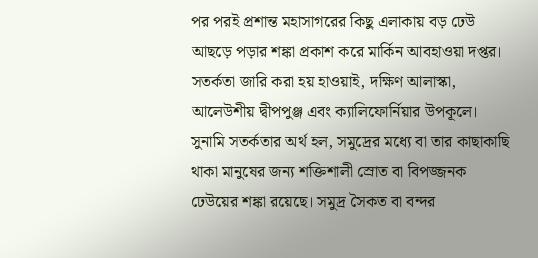পর পরই প্রশান্ত মহাসাগরের কিছু এলাকায় বড় ঢেউ আছড়ে পড়ার শঙ্কা প্রকাশ করে মার্কিন আবহাওয়া দপ্তর। সতর্কতা জারি করা হয় হাওয়াই, দক্ষিণ আলাস্কা, আলেউশীয় দ্বীপপুঞ্জ এবং ক্যালিফোর্নিয়ার উপকূলে। সুনামি সতর্কতার অর্থ হল, সমুদ্রের মধ্যে বা তার কাছাকাছি থাকা মানুষের জন্য শক্তিশালী স্রোত বা বিপজ্জনক ঢেউয়ের শঙ্কা রয়েছে। সমুদ্র সৈকত বা বন্দর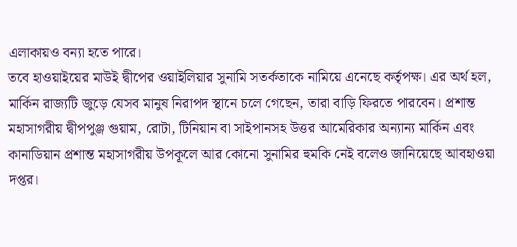এলাকায়ও বন্যা হতে পারে।
তবে হাওয়াইয়ের মাউই দ্বীপের ওয়াইলিয়ার সুনামি সতর্কতাকে নামিয়ে এনেছে কর্তৃপক্ষ। এর অর্থ হল, মার্কিন রাজ্যটি জুড়ে যেসব মানুষ নিরাপদ স্থানে চলে গেছেন, তারা বাড়ি ফিরতে পারবেন। প্রশান্ত মহাসাগরীয় দ্বীপপুঞ্জ গুয়াম, রোটা, টিনিয়ান বা সাইপানসহ উত্তর আমেরিকার অন্যান্য মার্কিন এবং কানাডিয়ান প্রশান্ত মহাসাগরীয় উপকূলে আর কোনো সুনামির হুমকি নেই বলেও জানিয়েছে আবহাওয়া দপ্তর।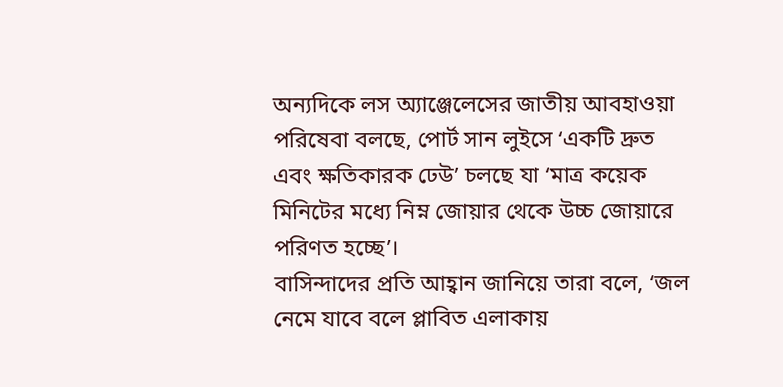অন্যদিকে লস অ্যাঞ্জেলেসের জাতীয় আবহাওয়া পরিষেবা বলছে, পোর্ট সান লুইসে ‘একটি দ্রুত এবং ক্ষতিকারক ঢেউ’ চলছে যা ‘মাত্র কয়েক মিনিটের মধ্যে নিম্ন জোয়ার থেকে উচ্চ জোয়ারে পরিণত হচ্ছে’।
বাসিন্দাদের প্রতি আহ্বান জানিয়ে তারা বলে, ‘জল নেমে যাবে বলে প্লাবিত এলাকায়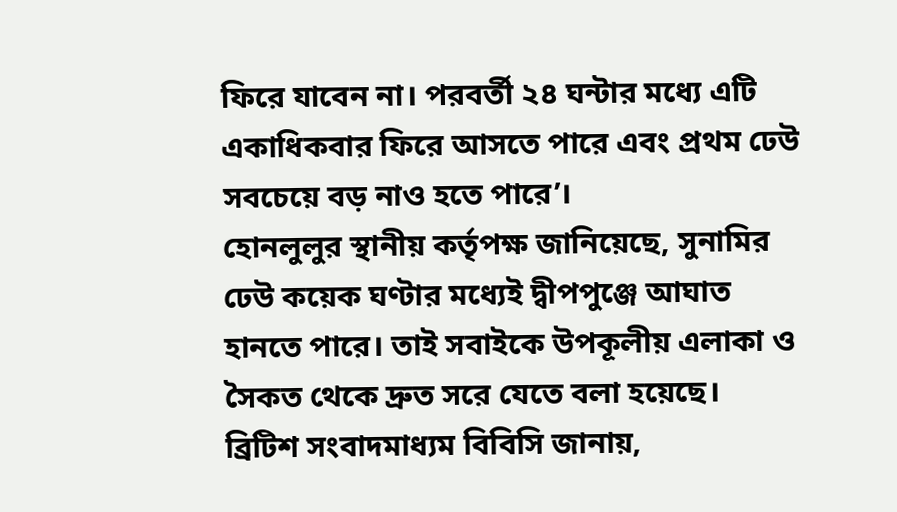ফিরে যাবেন না। পরবর্তী ২৪ ঘন্টার মধ্যে এটি একাধিকবার ফিরে আসতে পারে এবং প্রথম ঢেউ সবচেয়ে বড় নাও হতে পারে’।
হোনলুলুর স্থানীয় কর্তৃপক্ষ জানিয়েছে, সুনামির ঢেউ কয়েক ঘণ্টার মধ্যেই দ্বীপপুঞ্জে আঘাত হানতে পারে। তাই সবাইকে উপকূলীয় এলাকা ও সৈকত থেকে দ্রুত সরে যেতে বলা হয়েছে।
ব্রিটিশ সংবাদমাধ্যম বিবিসি জানায়,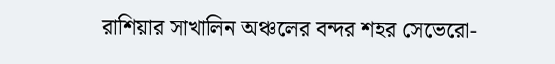রাশিয়ার সাখালিন অঞ্চলের বন্দর শহর সেভেরো-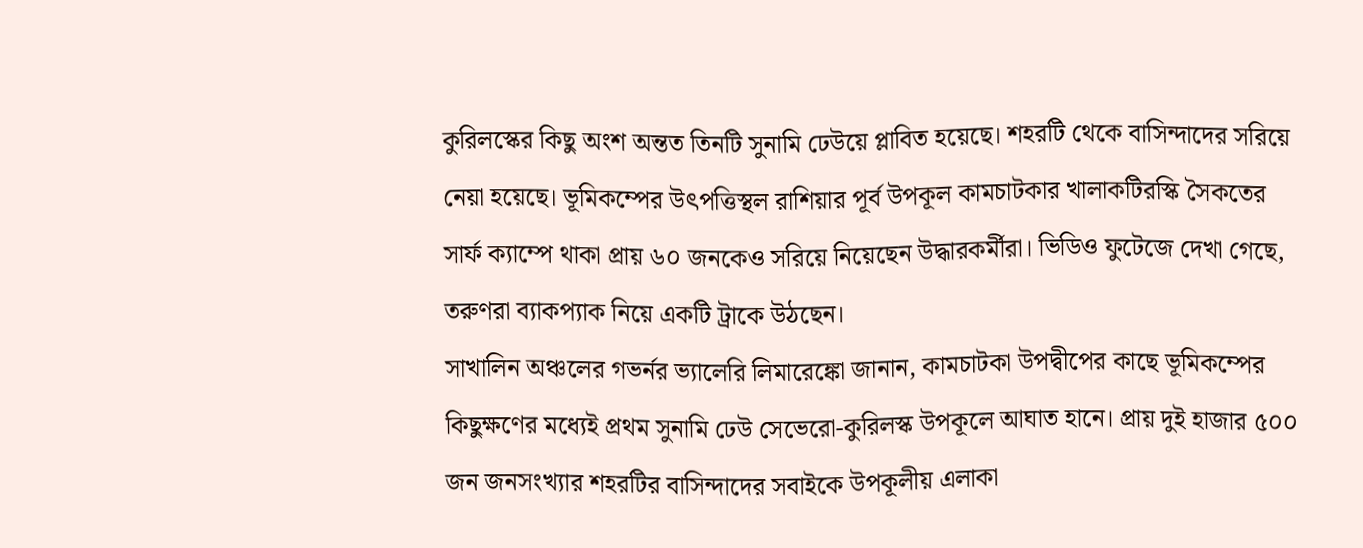কুরিলস্কের কিছু অংশ অন্তত তিনটি সুনামি ঢেউয়ে প্লাবিত হয়েছে। শহরটি থেকে বাসিন্দাদের সরিয়ে নেয়া হয়েছে। ভূমিকম্পের উৎপত্তিস্থল রাশিয়ার পূর্ব উপকূল কামচাটকার খালাকটিরস্কি সৈকতের সার্ফ ক্যাম্পে থাকা প্রায় ৬০ জনকেও সরিয়ে নিয়েছেন উদ্ধারকর্মীরা। ভিডিও ফুটেজে দেখা গেছে, তরুণরা ব্যাকপ্যাক নিয়ে একটি ট্রাকে উঠছেন।
সাখালিন অঞ্চলের গভর্নর ভ্যালেরি লিমারেঙ্কো জানান, কামচাটকা উপদ্বীপের কাছে ভূমিকম্পের কিছুক্ষণের মধ্যেই প্রথম সুনামি ঢেউ সেভেরো-কুরিলস্ক উপকূলে আঘাত হানে। প্রায় দুই হাজার ৫০০ জন জনসংখ্যার শহরটির বাসিন্দাদের সবাইকে উপকূলীয় এলাকা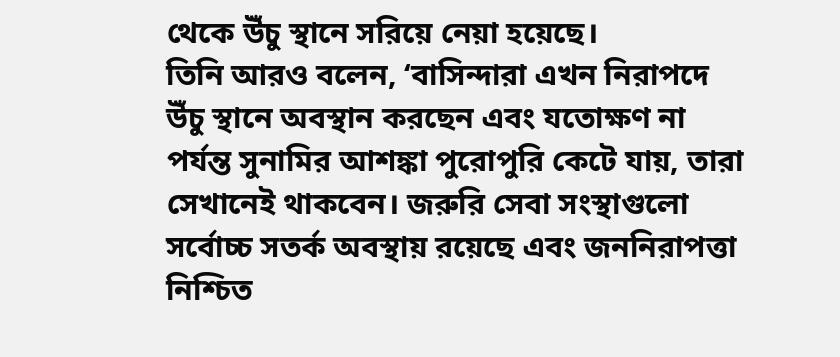থেকে উঁচু স্থানে সরিয়ে নেয়া হয়েছে।
তিনি আরও বলেন, ‘বাসিন্দারা এখন নিরাপদে উঁচু স্থানে অবস্থান করছেন এবং যতোক্ষণ না পর্যন্ত সুনামির আশঙ্কা পুরোপুরি কেটে যায়, তারা সেখানেই থাকবেন। জরুরি সেবা সংস্থাগুলো সর্বোচ্চ সতর্ক অবস্থায় রয়েছে এবং জননিরাপত্তা নিশ্চিত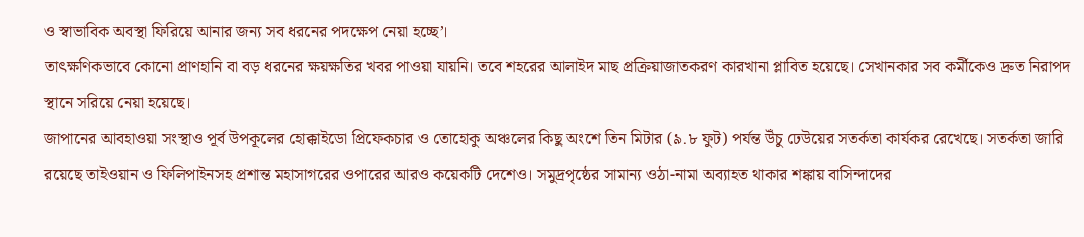ও স্বাভাবিক অবস্থা ফিরিয়ে আনার জন্য সব ধরনের পদক্ষেপ নেয়া হচ্ছে’।
তাৎক্ষণিকভাবে কোনো প্রাণহানি বা বড় ধরনের ক্ষয়ক্ষতির খবর পাওয়া যায়নি। তবে শহরের আলাইদ মাছ প্রক্রিয়াজাতকরণ কারখানা প্লাবিত হয়েছে। সেখানকার সব কর্মীকেও দ্রুত নিরাপদ স্থানে সরিয়ে নেয়া হয়েছে।
জাপানের আবহাওয়া সংস্থাও পূর্ব উপকূলের হোক্কাইডো প্রিফেকচার ও তোহোকু অঞ্চলের কিছু অংশে তিন মিটার (৯.৮ ফুট) পর্যন্ত উঁচু ঢেউয়ের সতর্কতা কার্যকর রেখেছে। সতর্কতা জারি রয়েছে তাইওয়ান ও ফিলিপাইনসহ প্রশান্ত মহাসাগরের ওপারের আরও কয়েকটি দেশেও। সমুদ্রপৃষ্ঠের সামান্য ওঠা-নামা অব্যাহত থাকার শঙ্কায় বাসিন্দাদের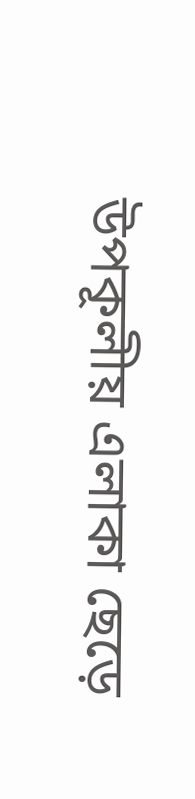উপকূলীয় এলাকা ছেড়ে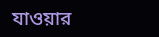যাওয়ার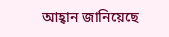আহ্বান জানিয়েছে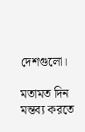দেশগুলো।

মতামত দিন
মন্তব্য করতে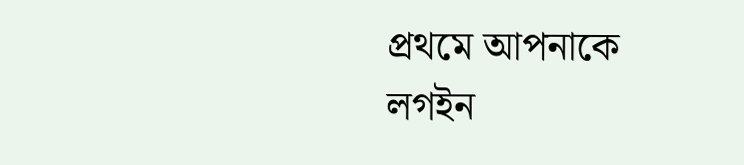প্রথমে আপনাকে লগইন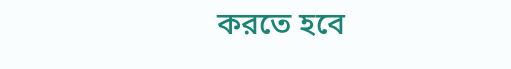করতে হবে